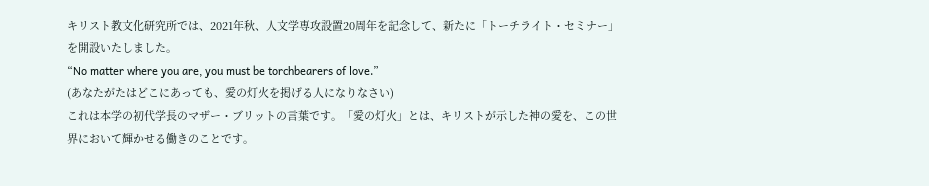キリスト教文化研究所では、2021年秋、人文学専攻設置20周年を記念して、新たに「トーチライト・セミナー」を開設いたしました。
“No matter where you are, you must be torchbearers of love.”
(あなたがたはどこにあっても、愛の灯火を掲げる人になりなさい)
これは本学の初代学長のマザー・ブリットの言葉です。「愛の灯火」とは、キリストが示した神の愛を、この世界において輝かせる働きのことです。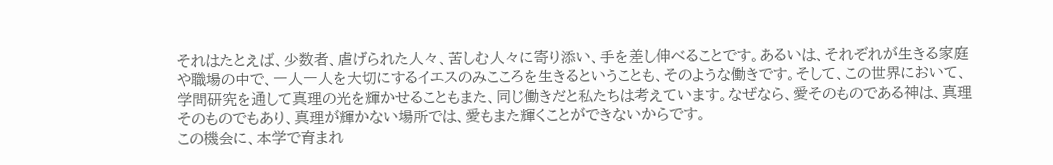それはたとえば、少数者、虐げられた人々、苦しむ人々に寄り添い、手を差し伸べることです。あるいは、それぞれが生きる家庭や職場の中で、一人一人を大切にするイエスのみこころを生きるということも、そのような働きです。そして、この世界において、学問研究を通して真理の光を輝かせることもまた、同じ働きだと私たちは考えています。なぜなら、愛そのものである神は、真理そのものでもあり、真理が輝かない場所では、愛もまた輝くことができないからです。
この機会に、本学で育まれ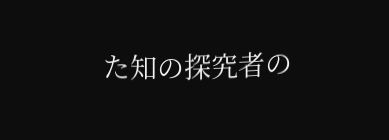た知の探究者の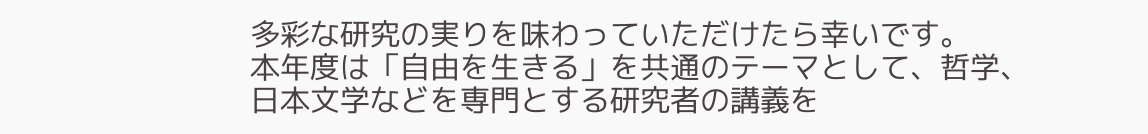多彩な研究の実りを味わっていただけたら幸いです。
本年度は「自由を生きる」を共通のテーマとして、哲学、日本文学などを専門とする研究者の講義を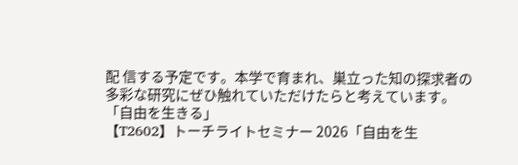配 信する予定です。本学で育まれ、巣立った知の探求者の多彩な研究にぜひ触れていただけたらと考えています。
「自由を生きる」
【T2602】トーチライトセミナー 2026「自由を生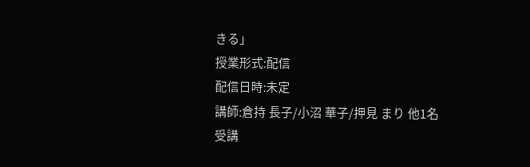きる」
授業形式:配信
配信日時:未定
講師:倉持 長子/小沼 華子/押見 まり 他1名
受講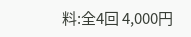料:全4回 4,000円